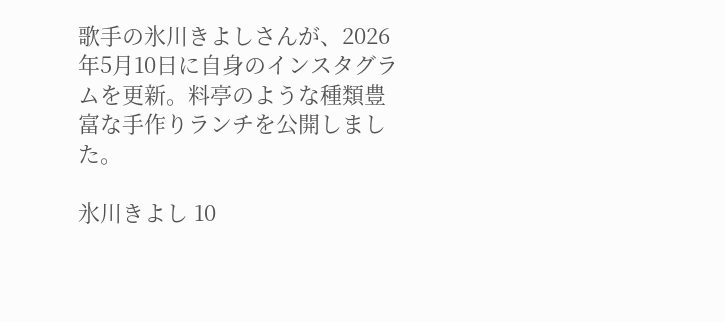歌手の氷川きよしさんが、2026年5月10日に自身のインスタグラムを更新。料亭のような種類豊富な手作りランチを公開しました。

氷川きよし 10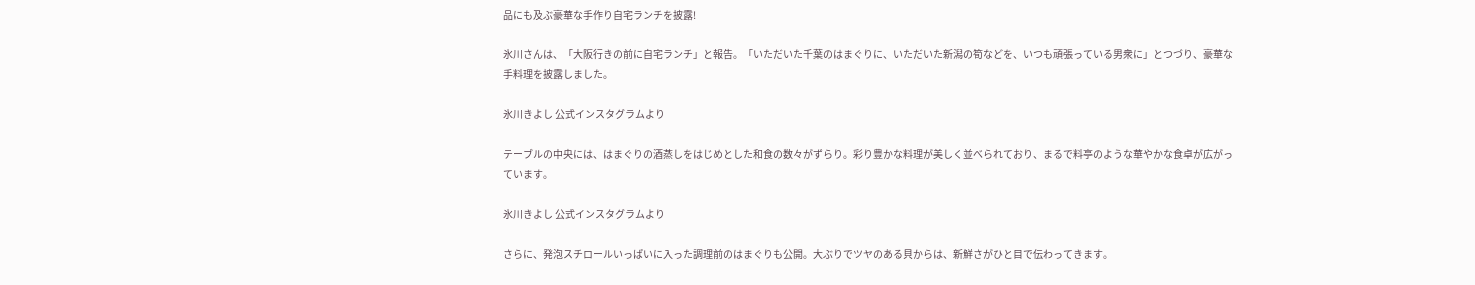品にも及ぶ豪華な手作り自宅ランチを披露!

氷川さんは、「大阪行きの前に自宅ランチ」と報告。「いただいた千葉のはまぐりに、いただいた新潟の筍などを、いつも頑張っている男衆に」とつづり、豪華な手料理を披露しました。

氷川きよし 公式インスタグラムより

テーブルの中央には、はまぐりの酒蒸しをはじめとした和食の数々がずらり。彩り豊かな料理が美しく並べられており、まるで料亭のような華やかな食卓が広がっています。

氷川きよし 公式インスタグラムより

さらに、発泡スチロールいっぱいに入った調理前のはまぐりも公開。大ぶりでツヤのある貝からは、新鮮さがひと目で伝わってきます。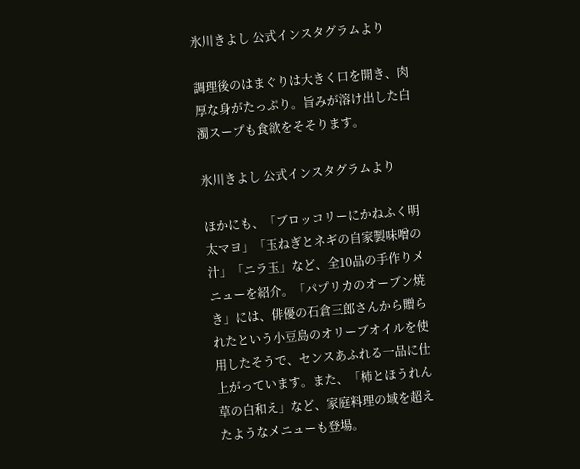氷川きよし 公式インスタグラムより

調理後のはまぐりは大きく口を開き、肉厚な身がたっぷり。旨みが溶け出した白濁スープも食欲をそそります。

氷川きよし 公式インスタグラムより

ほかにも、「ブロッコリーにかねふく明太マヨ」「玉ねぎとネギの自家製味噌の汁」「ニラ玉」など、全10品の手作りメニューを紹介。「パプリカのオーブン焼き」には、俳優の石倉三郎さんから贈られたという小豆島のオリーブオイルを使用したそうで、センスあふれる一品に仕上がっています。また、「柿とほうれん草の白和え」など、家庭料理の域を超えたようなメニューも登場。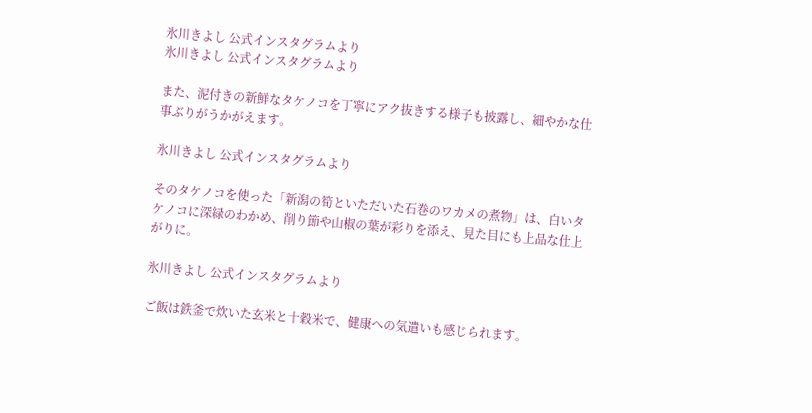氷川きよし 公式インスタグラムより
氷川きよし 公式インスタグラムより

また、泥付きの新鮮なタケノコを丁寧にアク抜きする様子も披露し、細やかな仕事ぶりがうかがえます。

氷川きよし 公式インスタグラムより

そのタケノコを使った「新潟の筍といただいた石巻のワカメの煮物」は、白いタケノコに深緑のわかめ、削り節や山椒の葉が彩りを添え、見た目にも上品な仕上がりに。

氷川きよし 公式インスタグラムより

ご飯は鉄釜で炊いた玄米と十穀米で、健康への気遣いも感じられます。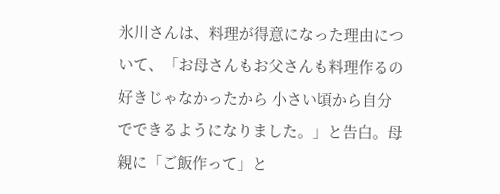氷川さんは、料理が得意になった理由について、「お母さんもお父さんも料理作るの好きじゃなかったから 小さい頃から自分でできるようになりました。」と告白。母親に「ご飯作って」と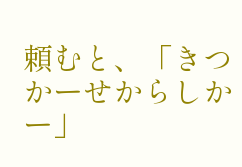頼むと、「きつかーせからしかー」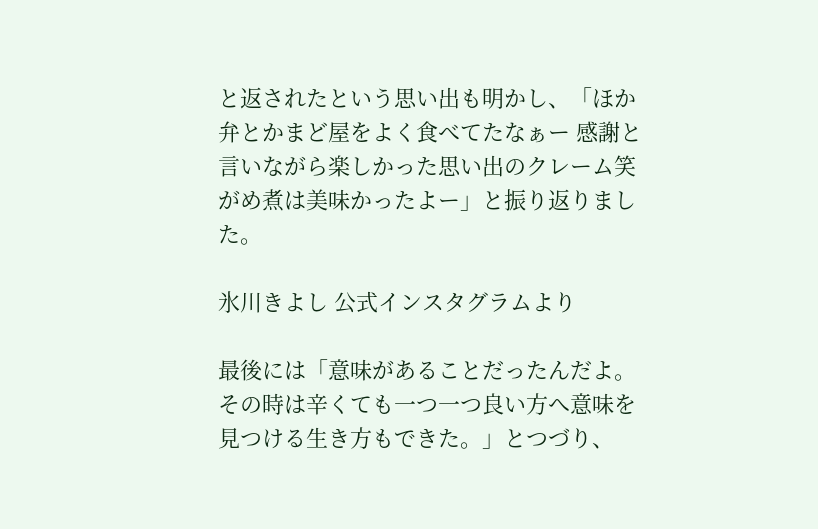と返されたという思い出も明かし、「ほか弁とかまど屋をよく食べてたなぁー 感謝と言いながら楽しかった思い出のクレーム笑  がめ煮は美味かったよー」と振り返りました。

氷川きよし 公式インスタグラムより

最後には「意味があることだったんだよ。その時は辛くても一つ一つ良い方へ意味を見つける生き方もできた。」とつづり、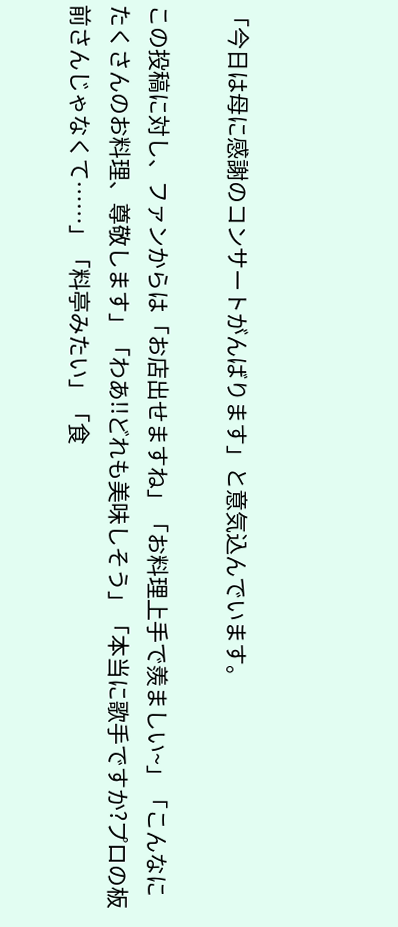「今日は母に感謝のコンサートがんばります」と意気込んでいます。

この投稿に対し、ファンからは「お店出せますね」「お料理上手で羨ましい~」「こんなにたくさんのお料理、尊敬します」「わあ!!どれも美味しそう」「本当に歌手ですか?プロの板前さんじゃなくて……」「料亭みたい」「食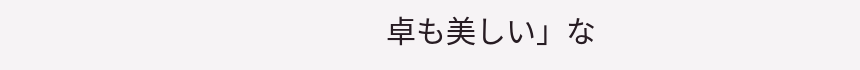卓も美しい」な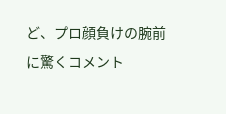ど、プロ顔負けの腕前に驚くコメント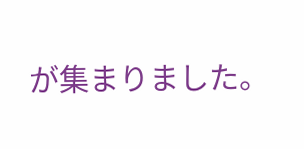が集まりました。